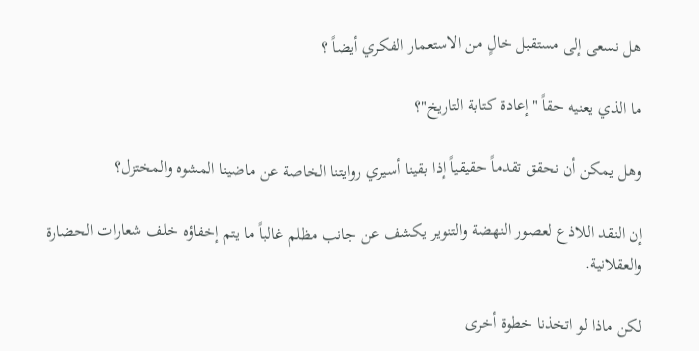هل نسعى إلى مستقبل خالٍ من الاستعمار الفكري أيضاً ؟

ما الذي يعنيه حقاً "إعادة كتابة التاريخ"؟

وهل يمكن أن نحقق تقدماً حقيقياً إذا بقينا أسيري روايتنا الخاصة عن ماضينا المشوه والمختزل؟

إن النقد اللاذع لعصور النهضة والتنوير يكشف عن جانب مظلم غالباً ما يتم إخفاؤه خلف شعارات الحضارة والعقلانية.

لكن ماذا لو اتخذنا خطوة أخرى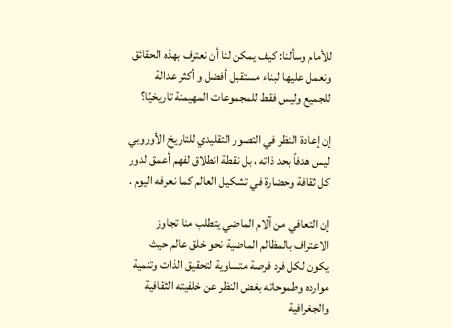للأمام وسألنا: كيف يمكن لنا أن نعترف بهذه الحقائق ونعمل عليها لبناء مستقبل أفضل و أكثر عدالة للجميع وليس فقط للمجموعات المهيمنة تاريخيًا؟

إن إعادة النظر في التصور التقليدي للتاريخ الأوروبي ليس هدفاً بحد ذاته ، بل نقطة انطلاق لفهم أعمق لدور كل ثقافة وحضارة في تشكيل العالم كما نعرفه اليوم .

إن التعافي من آلام الماضي يتطلب منا تجاوز الاعتراف بالمظالم الماضية نحو خلق عالم حيث يكون لكل فرد فرصة متساوية لتحقيق الذات وتنمية موارده وطموحاته بغض النظر عن خلفيته الثقافية والجغرافية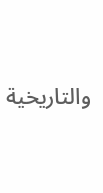والتاريخية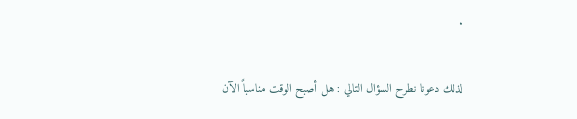.

لذلك دعونا نطرح السؤال التالي : هل أصبح الوقت مناسباً الآن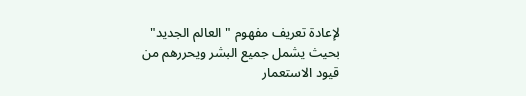لإعادة تعريف مفهوم "العالم الجديد" بحيث يشمل جميع البشر ويحررهم من قيود الاستعمار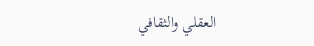العقلي والثقافي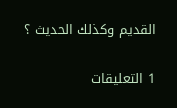القديم وكذلك الحديث ؟

1 التعليقات